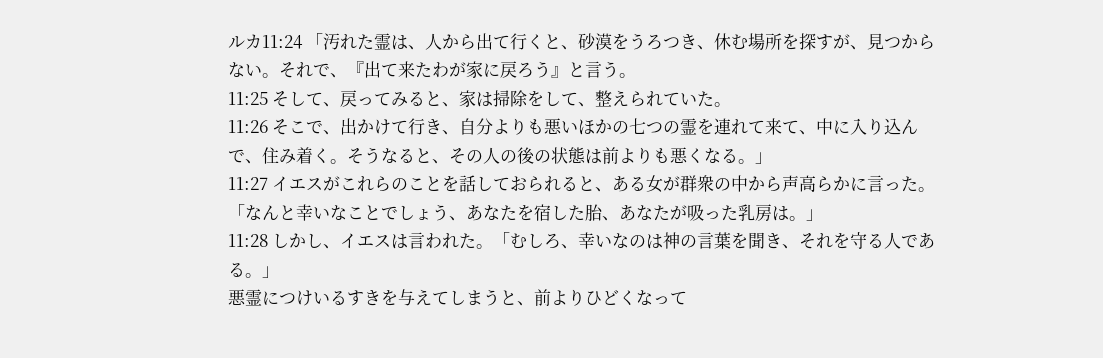ルカ11:24 「汚れた霊は、人から出て行くと、砂漠をうろつき、休む場所を探すが、見つからない。それで、『出て来たわが家に戻ろう』と言う。
11:25 そして、戻ってみると、家は掃除をして、整えられていた。
11:26 そこで、出かけて行き、自分よりも悪いほかの七つの霊を連れて来て、中に入り込んで、住み着く。そうなると、その人の後の状態は前よりも悪くなる。」
11:27 イエスがこれらのことを話しておられると、ある女が群衆の中から声高らかに言った。「なんと幸いなことでしょう、あなたを宿した胎、あなたが吸った乳房は。」
11:28 しかし、イエスは言われた。「むしろ、幸いなのは神の言葉を聞き、それを守る人である。」
悪霊につけいるすきを与えてしまうと、前よりひどくなって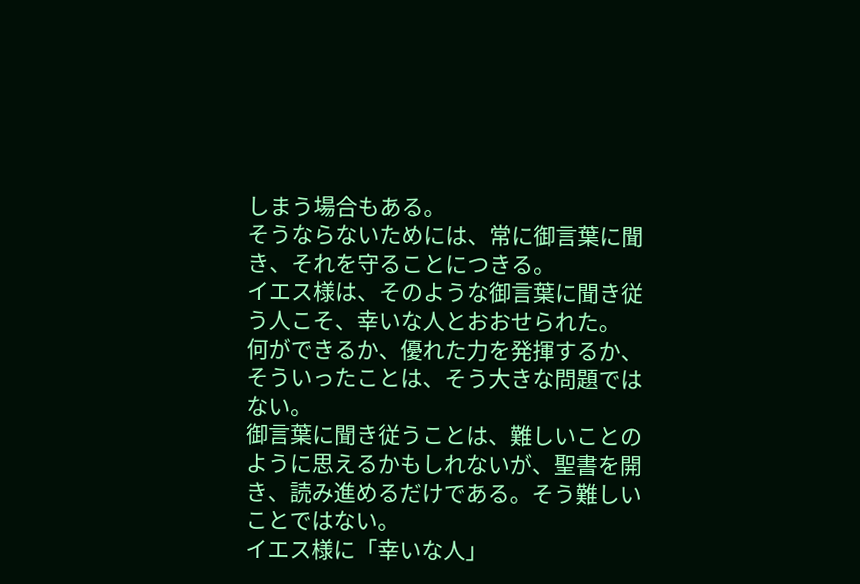しまう場合もある。
そうならないためには、常に御言葉に聞き、それを守ることにつきる。
イエス様は、そのような御言葉に聞き従う人こそ、幸いな人とおおせられた。
何ができるか、優れた力を発揮するか、そういったことは、そう大きな問題ではない。
御言葉に聞き従うことは、難しいことのように思えるかもしれないが、聖書を開き、読み進めるだけである。そう難しいことではない。
イエス様に「幸いな人」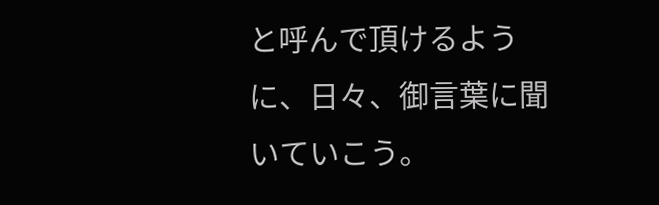と呼んで頂けるように、日々、御言葉に聞いていこう。